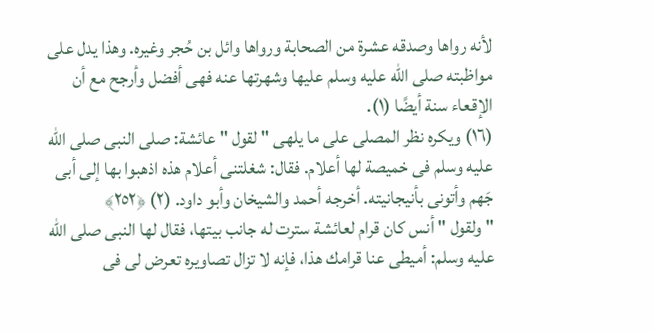لأنه رواها وصدقه عشرة من الصحابة ورواها وائل بن حُجر وغيره. وهذا يدل على مواظبته صلى الله عليه وسلم عليها وشهرتها عنه فهى أفضل وأرجح مع أن الإقعاء سنة أيضًا (١).
(١٦) ويكره نظر المصلى على ما يلهى " لقول " عائشة: صلى النبى صلى الله عليه وسلم فى خميصة لها أعلام. فقال: شغلتنى أعلام هذه اذهبوا بها إلى أبى جَهم وأتونى بأنيجانيته. أخرجه أحمد والشيخان وأبو داود. (٢) ﴿٢٥٢﴾
" ولقول " أنس كان قرام لعائشة سترت له جانب بيتها، فقال لها النبى صلى الله عليه وسلم: أميطى عنا قرامك هذا، فإنه لا تزال تصاويره تعرض لى فى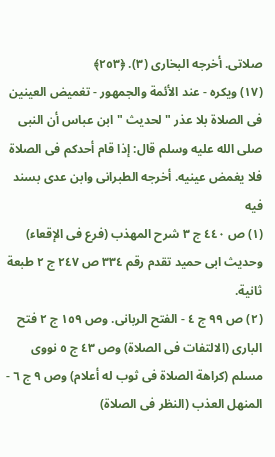صلاتى. أخرجه البخارى (٣). ﴿٢٥٣﴾
(١٧) ويكره - عند الأئمة والجمهور - تغميض العينين فى الصلاة بلا عذر " لحديث " ابن عباس أن النبى صلى الله عليه وسلم قال: إذا قام أحدكم فى الصلاة فلا يغمض عينيه. أخرجه الطبرانى وابن عدى بسند فيه
(١) ص ٤٤٠ ج ٣ شرح المهذب (فرع فى الإقعاء) وحديث ابى حميد تقدم رقم ٣٣٤ ص ٢٤٧ ج ٢ طبعة ثانية.
(٢) ص ٩٩ ج ٤ - الفتح الربانى. وص ١٥٩ ج ٢ فتح البارى (الالتفات فى الصلاة) وص ٤٣ ج ٥ نووى مسلم (كراهة الصلاة فى ثوب له أعلام) وص ٩ ج ٦ - المنهل العذب (النظر فى الصلاة)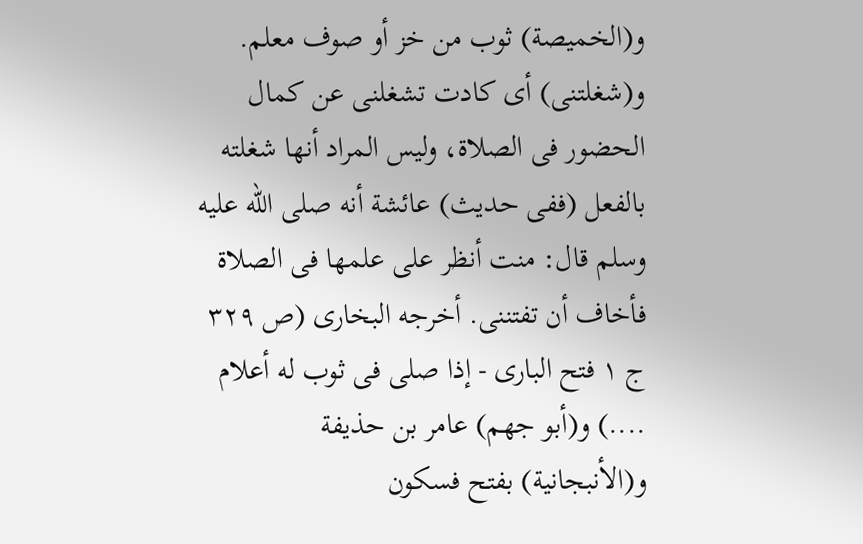و(الخميصة) ثوب من خز أو صوف معلم. و(شغلتنى) أى كادت تشغلنى عن كمال الحضور فى الصلاة، وليس المراد أنها شغلته بالفعل (ففى حديث) عائشة أنه صلى الله عليه وسلم قال: منت أنظر على علمها فى الصلاة فأخاف أن تفتننى. أخرجه البخارى (ص ٣٢٩ ج ١ فتح البارى - إذا صلى فى ثوب له أعلام ....) و(أبو جهم) عامر بن حذيفة و(الأنبجانية) بفتح فسكون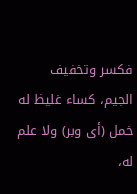فكسر وتخفيف الجيم، كساء غليظ له خمل (أى وبر) ولا علم له،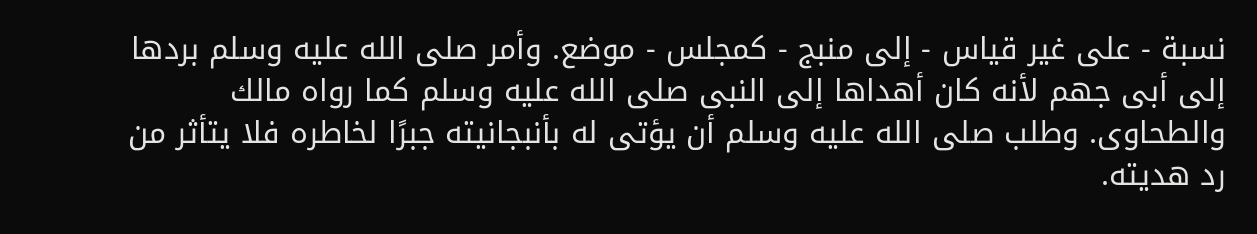نسبة - على غير قياس - إلى منبج - كمجلس - موضع. وأمر صلى الله عليه وسلم بردها إلى أبى جهم لأنه كان أهداها إلى النبى صلى الله عليه وسلم كما رواه مالك والطحاوى. وطلب صلى الله عليه وسلم أن يؤتى له بأنبجانيته جبرًا لخاطره فلا يتأثر من رد هديته.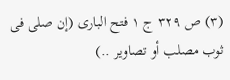(٣) ص ٣٢٩ ج ١ فتح البارى (إن صلى فى ثوب مصلب أو تصاوير ..)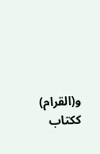و(القرام) ككتاب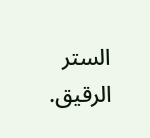الستر الرقيق.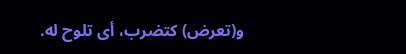و(تعرض) كتضرب، أى تلوح له.